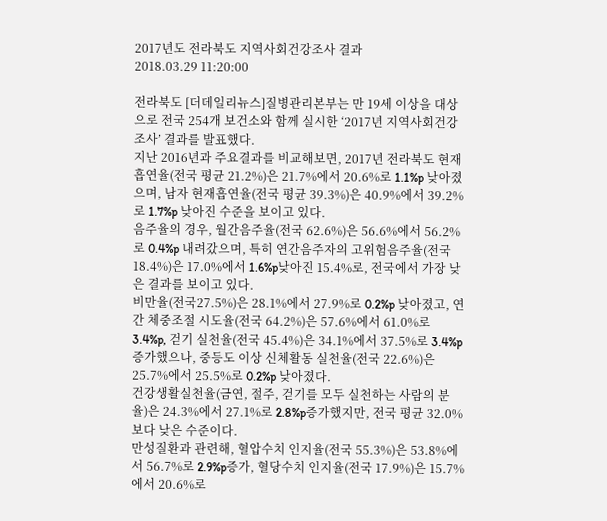2017년도 전라북도 지역사회건강조사 결과
2018.03.29 11:20:00

전라북도 [더데일리뉴스]질병관리본부는 만 19세 이상을 대상으로 전국 254개 보건소와 함께 실시한 ‘2017년 지역사회건강조사’ 결과를 발표했다.
지난 2016년과 주요결과를 비교해보면, 2017년 전라북도 현재흡연율(전국 평균 21.2%)은 21.7%에서 20.6%로 1.1%p 낮아졌으며, 남자 현재흡연율(전국 평균 39.3%)은 40.9%에서 39.2%로 1.7%p 낮아진 수준을 보이고 있다.
음주율의 경우, 월간음주율(전국 62.6%)은 56.6%에서 56.2%로 0.4%p 내려갔으며, 특히 연간음주자의 고위험음주율(전국 18.4%)은 17.0%에서 1.6%p낮아진 15.4%로, 전국에서 가장 낮은 결과를 보이고 있다.
비만율(전국27.5%)은 28.1%에서 27.9%로 0.2%p 낮아졌고, 연간 체중조절 시도율(전국 64.2%)은 57.6%에서 61.0%로 3.4%p, 걷기 실천율(전국 45.4%)은 34.1%에서 37.5%로 3.4%p증가했으나, 중등도 이상 신체활동 실천율(전국 22.6%)은 25.7%에서 25.5%로 0.2%p 낮아졌다.
건강생활실천율(금연, 절주, 걷기를 모두 실천하는 사람의 분율)은 24.3%에서 27.1%로 2.8%p증가했지만, 전국 평균 32.0%보다 낮은 수준이다.
만성질환과 관련해, 혈압수치 인지율(전국 55.3%)은 53.8%에서 56.7%로 2.9%p증가, 혈당수치 인지율(전국 17.9%)은 15.7%에서 20.6%로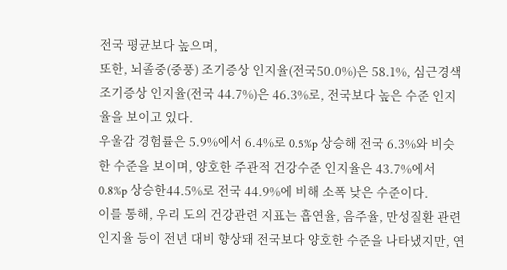전국 평균보다 높으며,
또한, 뇌졸중(중풍) 조기증상 인지율(전국50.0%)은 58.1%, 심근경색 조기증상 인지율(전국 44.7%)은 46.3%로, 전국보다 높은 수준 인지율을 보이고 있다.
우울감 경험률은 5.9%에서 6.4%로 0.5%p 상승해 전국 6.3%와 비슷한 수준을 보이며, 양호한 주관적 건강수준 인지율은 43.7%에서 0.8%p 상승한44.5%로 전국 44.9%에 비해 소폭 낮은 수준이다.
이를 통해, 우리 도의 건강관련 지표는 흡연율, 음주율, 만성질환 관련 인지율 등이 전년 대비 향상돼 전국보다 양호한 수준을 나타냈지만, 연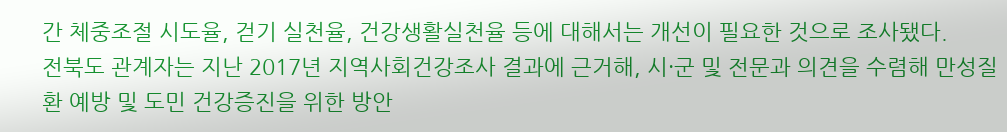간 체중조절 시도율, 걷기 실천율, 건강생활실천율 등에 대해서는 개선이 필요한 것으로 조사됐다.
전북도 관계자는 지난 2017년 지역사회건강조사 결과에 근거해, 시·군 및 전문과 의견을 수렴해 만성질환 예방 및 도민 건강증진을 위한 방안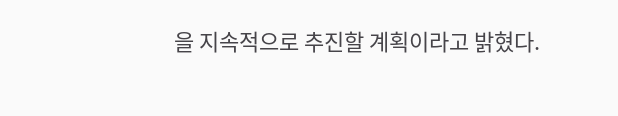을 지속적으로 추진할 계획이라고 밝혔다.